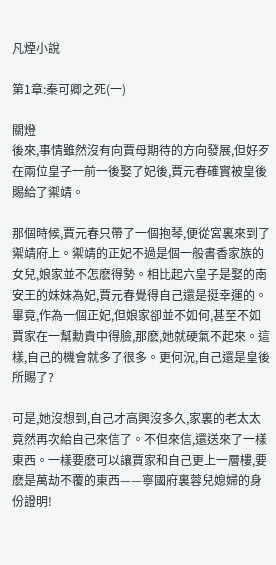凡煙小說

第1章:秦可卿之死(一)

關燈
後來,事情雖然沒有向賈母期待的方向發展,但好歹在兩位皇子一前一後娶了妃後,賈元春確實被皇後賜給了禦靖。

那個時候,賈元春只帶了一個抱琴,便從宮裏來到了禦靖府上。禦靖的正妃不過是個一般書香家族的女兒,娘家並不怎麽得勢。相比起六皇子是娶的南安王的妹妹為妃,賈元春覺得自己還是挺幸運的。畢竟,作為一個正妃,但娘家卻並不如何,甚至不如賈家在一幫勳貴中得臉,那麽,她就硬氣不起來。這樣,自己的機會就多了很多。更何況,自己還是皇後所賜了?

可是,她沒想到,自己才高興沒多久,家裏的老太太竟然再次給自己來信了。不但來信,還送來了一樣東西。一樣要麽可以讓賈家和自己更上一層樓,要麽是萬劫不覆的東西——寧國府裏蓉兒媳婦的身份證明!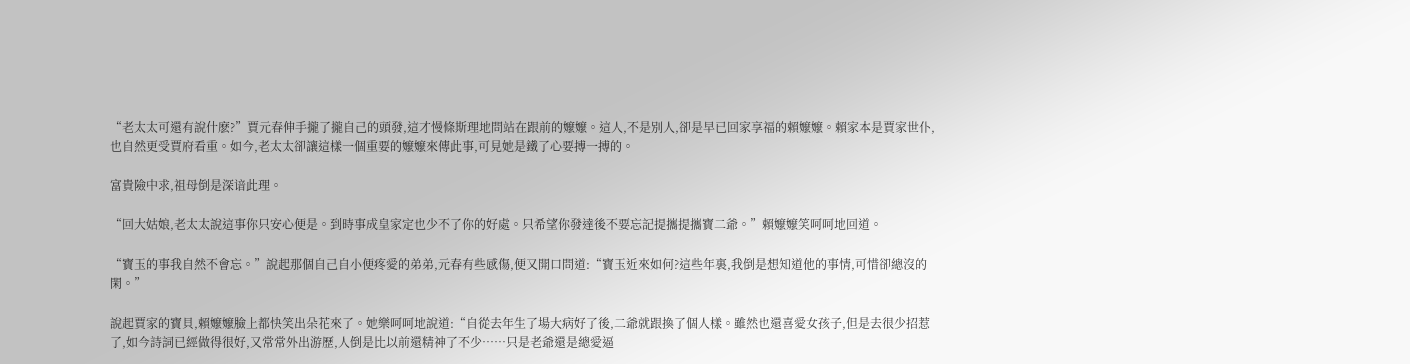“老太太可還有說什麽?”賈元春伸手攏了攏自己的頭發,這才慢條斯理地問站在跟前的嬤嬤。這人,不是別人,卻是早已回家享福的賴嬤嬤。賴家本是賈家世仆,也自然更受賈府看重。如今,老太太卻讓這樣一個重要的嬤嬤來傳此事,可見她是鐵了心要搏一搏的。

富貴險中求,祖母倒是深谙此理。

“回大姑娘,老太太說這事你只安心便是。到時事成皇家定也少不了你的好處。只希望你發達後不要忘記提攜提攜寶二爺。”賴嬤嬤笑呵呵地回道。

“寶玉的事我自然不會忘。”說起那個自己自小便疼愛的弟弟,元春有些感傷,便又開口問道:“寶玉近來如何?這些年裏,我倒是想知道他的事情,可惜卻總沒的閑。”

說起賈家的寶貝,賴嬤嬤臉上都快笑出朵花來了。她樂呵呵地說道:“自從去年生了場大病好了後,二爺就跟換了個人樣。雖然也還喜愛女孩子,但是去很少招惹了,如今詩詞已經做得很好,又常常外出游歷,人倒是比以前還精神了不少……只是老爺還是總愛逼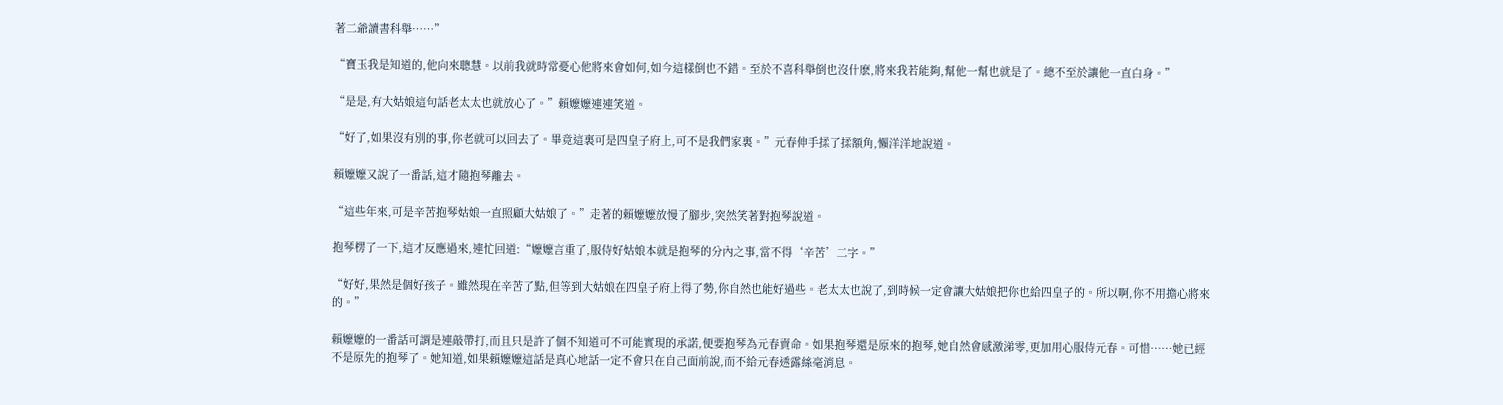著二爺讀書科舉……”

“寶玉我是知道的,他向來聰慧。以前我就時常憂心他將來會如何,如今這樣倒也不錯。至於不喜科舉倒也沒什麽,將來我若能夠,幫他一幫也就是了。總不至於讓他一直白身。”

“是是,有大姑娘這句話老太太也就放心了。”賴嬤嬤連連笑道。

“好了,如果沒有別的事,你老就可以回去了。畢竟這裏可是四皇子府上,可不是我們家裏。”元春伸手揉了揉額角,懶洋洋地說道。

賴嬤嬤又說了一番話,這才隨抱琴離去。

“這些年來,可是辛苦抱琴姑娘一直照顧大姑娘了。”走著的賴嬤嬤放慢了腳步,突然笑著對抱琴說道。

抱琴楞了一下,這才反應過來,連忙回道:“嬤嬤言重了,服侍好姑娘本就是抱琴的分內之事,當不得‘辛苦’二字。”

“好好,果然是個好孩子。雖然現在辛苦了點,但等到大姑娘在四皇子府上得了勢,你自然也能好過些。老太太也說了,到時候一定會讓大姑娘把你也給四皇子的。所以啊,你不用擔心將來的。”

賴嬤嬤的一番話可謂是連敲帶打,而且只是許了個不知道可不可能實現的承諾,便要抱琴為元春賣命。如果抱琴還是原來的抱琴,她自然會感激涕零,更加用心服侍元春。可惜……她已經不是原先的抱琴了。她知道,如果賴嬤嬤這話是真心地話一定不會只在自己面前說,而不給元春透露絲毫消息。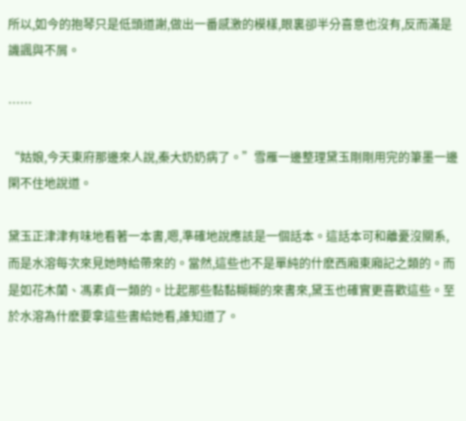所以,如今的抱琴只是低頭道謝,做出一番感激的模樣,眼裏卻半分喜意也沒有,反而滿是譏諷與不屑。

……

“姑娘,今天東府那邊來人說,秦大奶奶病了。”雪雁一邊整理黛玉剛剛用完的筆墨一邊閑不住地說道。

黛玉正津津有味地看著一本書,嗯,準確地說應該是一個話本。這話本可和離憂沒關系,而是水溶每次來見她時給帶來的。當然,這些也不是單純的什麽西廂東廂記之類的。而是如花木蘭、馮素貞一類的。比起那些黏黏糊糊的來書來,黛玉也確實更喜歡這些。至於水溶為什麽要拿這些書給她看,誰知道了。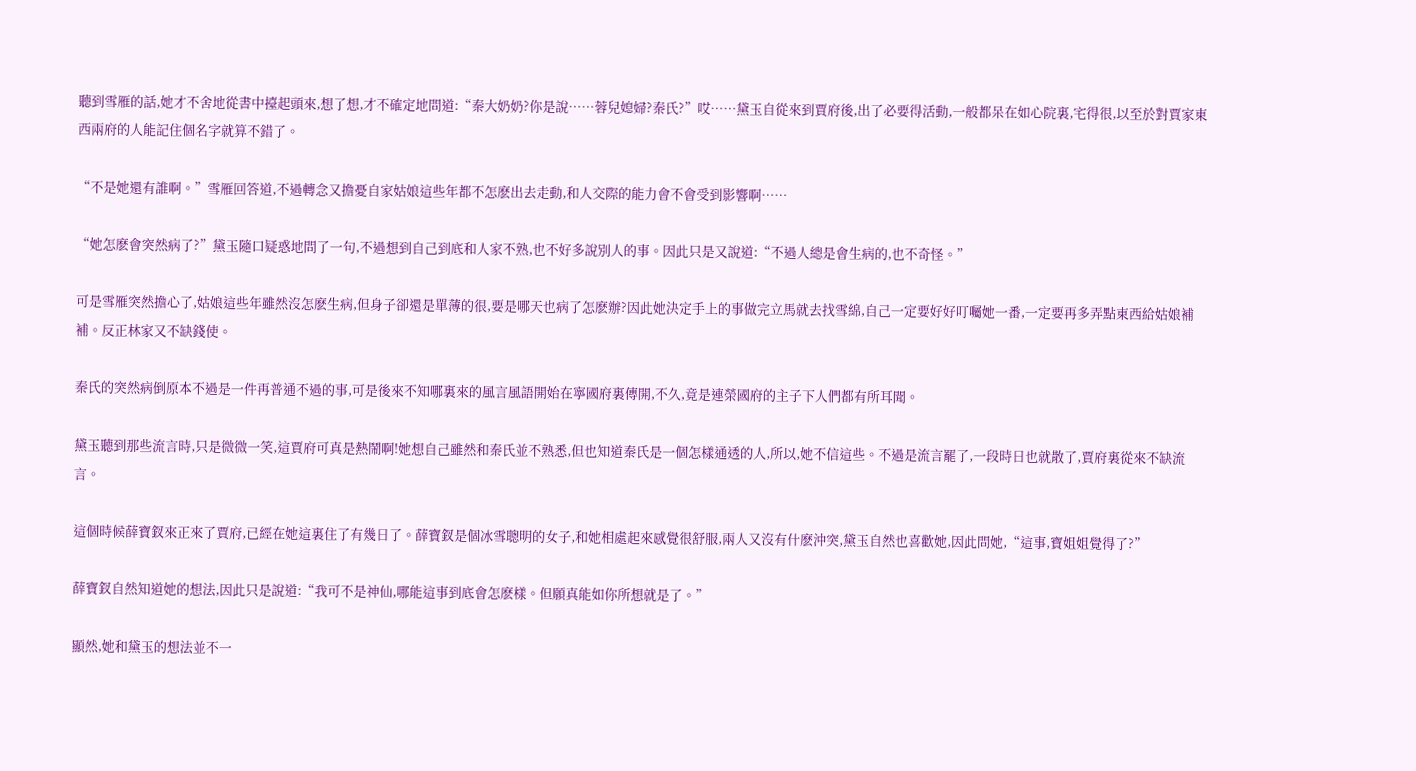聽到雪雁的話,她才不舍地從書中擡起頭來,想了想,才不確定地問道:“秦大奶奶?你是說……蓉兒媳婦?秦氏?”哎……黛玉自從來到賈府後,出了必要得活動,一般都呆在如心院裏,宅得很,以至於對賈家東西兩府的人能記住個名字就算不錯了。

“不是她還有誰啊。”雪雁回答道,不過轉念又擔憂自家姑娘這些年都不怎麽出去走動,和人交際的能力會不會受到影響啊……

“她怎麽會突然病了?”黛玉隨口疑惑地問了一句,不過想到自己到底和人家不熟,也不好多說別人的事。因此只是又說道:“不過人總是會生病的,也不奇怪。”

可是雪雁突然擔心了,姑娘這些年雖然沒怎麽生病,但身子卻還是單薄的很,要是哪天也病了怎麽辦?因此她決定手上的事做完立馬就去找雪綿,自己一定要好好叮囑她一番,一定要再多弄點東西給姑娘補補。反正林家又不缺錢使。

秦氏的突然病倒原本不過是一件再普通不過的事,可是後來不知哪裏來的風言風語開始在寧國府裏傳開,不久,竟是連榮國府的主子下人們都有所耳聞。

黛玉聽到那些流言時,只是微微一笑,這賈府可真是熱鬧啊!她想自己雖然和秦氏並不熟悉,但也知道秦氏是一個怎樣通透的人,所以,她不信這些。不過是流言罷了,一段時日也就散了,賈府裏從來不缺流言。

這個時候薛寶釵來正來了賈府,已經在她這裏住了有幾日了。薛寶釵是個冰雪聰明的女子,和她相處起來感覺很舒服,兩人又沒有什麽沖突,黛玉自然也喜歡她,因此問她,“這事,寶姐姐覺得了?”

薛寶釵自然知道她的想法,因此只是說道:“我可不是神仙,哪能這事到底會怎麽樣。但願真能如你所想就是了。”

顯然,她和黛玉的想法並不一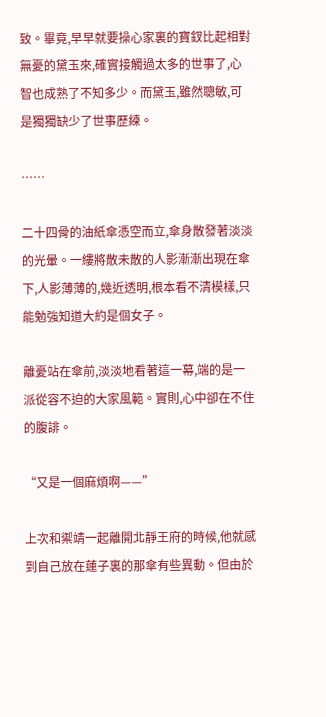致。畢竟,早早就要操心家裏的寶釵比起相對無憂的黛玉來,確實接觸過太多的世事了,心智也成熟了不知多少。而黛玉,雖然聰敏,可是獨獨缺少了世事歷練。

……

二十四骨的油紙傘憑空而立,傘身散發著淡淡的光暈。一縷將散未散的人影漸漸出現在傘下,人影薄薄的,幾近透明,根本看不清模樣,只能勉強知道大約是個女子。

離憂站在傘前,淡淡地看著這一幕,端的是一派從容不迫的大家風範。實則,心中卻在不住的腹誹。

“又是一個麻煩啊——”

上次和禦靖一起離開北靜王府的時候,他就感到自己放在蓮子裏的那傘有些異動。但由於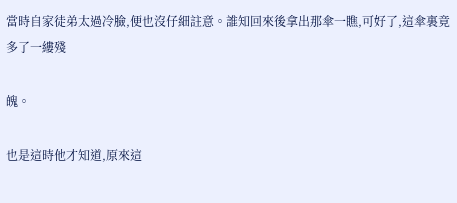當時自家徒弟太過冷臉,便也沒仔細註意。誰知回來後拿出那傘一瞧,可好了,這傘裏竟多了一縷殘

魄。

也是這時他才知道,原來這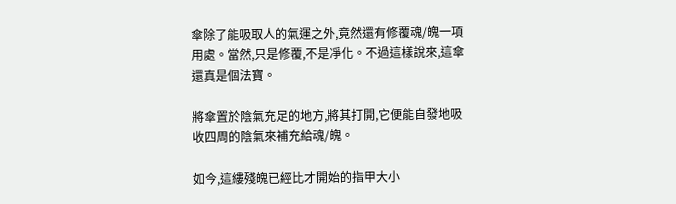傘除了能吸取人的氣運之外,竟然還有修覆魂/魄一項用處。當然,只是修覆,不是凈化。不過這樣說來,這傘還真是個法寶。

將傘置於陰氣充足的地方,將其打開,它便能自發地吸收四周的陰氣來補充給魂/魄。

如今,這縷殘魄已經比才開始的指甲大小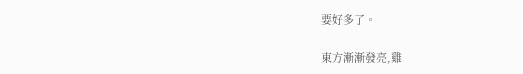要好多了。

東方漸漸發亮,雞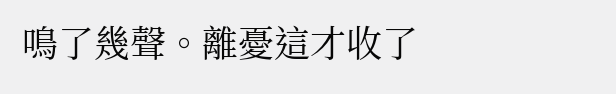鳴了幾聲。離憂這才收了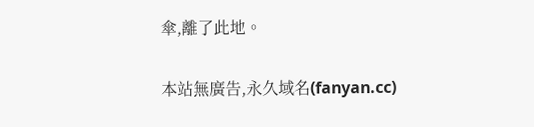傘,離了此地。

本站無廣告,永久域名(fanyan.cc)